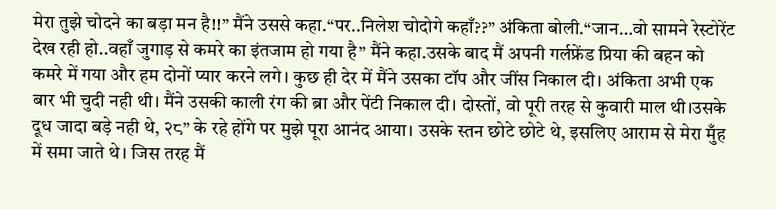मेरा तुझे चोदने का बड़ा मन है!!” मैंने उससे कहा.“पर..निलेश चोदोगे कहाँ??” अंकिता बोली.“जान…वो सामने रेस्टोरेंट देख रही हो..वहाँ जुगाड़ से कमरे का इंतजाम हो गया है” मैंने कहा.उसके बाद मैं अपनी गर्लफ्रेंड प्रिया की बहन को कमरे में गया और हम दोनों प्यार करने लगे। कुछ ही देर में मैंने उसका टॉप और जींस निकाल दी। अंकिता अभी एक बार भी चुदी नही थी। मैंने उसकी काली रंग की ब्रा और पेंटी निकाल दी। दोस्तों, वो पूरी तरह से कुवारी माल थी।उसके दूध जादा बड़े नही थे, २८” के रहे होंगे पर मुझे पूरा आनंद आया। उसके स्तन छोटे छोटे थे, इसलिए आराम से मेरा मुँह में समा जाते थे। जिस तरह मैं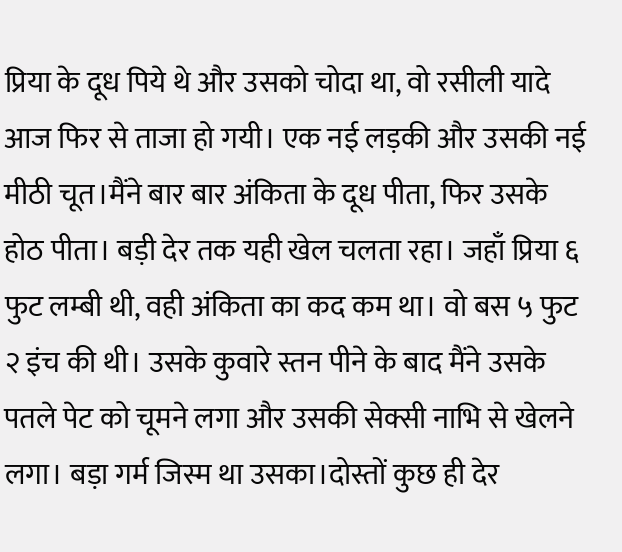प्रिया के दूध पिये थे और उसको चोदा था, वो रसीली यादे आज फिर से ताजा हो गयी। एक नई लड़की और उसकी नई मीठी चूत।मैंने बार बार अंकिता के दूध पीता, फिर उसके होठ पीता। बड़ी देर तक यही खेल चलता रहा। जहाँ प्रिया ६ फुट लम्बी थी, वही अंकिता का कद कम था। वो बस ५ फुट २ इंच की थी। उसके कुवारे स्तन पीने के बाद मैंने उसके पतले पेट को चूमने लगा और उसकी सेक्सी नाभि से खेलने लगा। बड़ा गर्म जिस्म था उसका।दोस्तों कुछ ही देर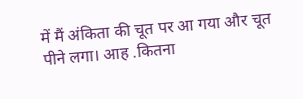में मैं अंकिता की चूत पर आ गया और चूत पीने लगा। आह .कितना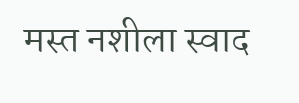मस्त नशीला स्वाद